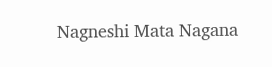Nagneshi Mata Nagana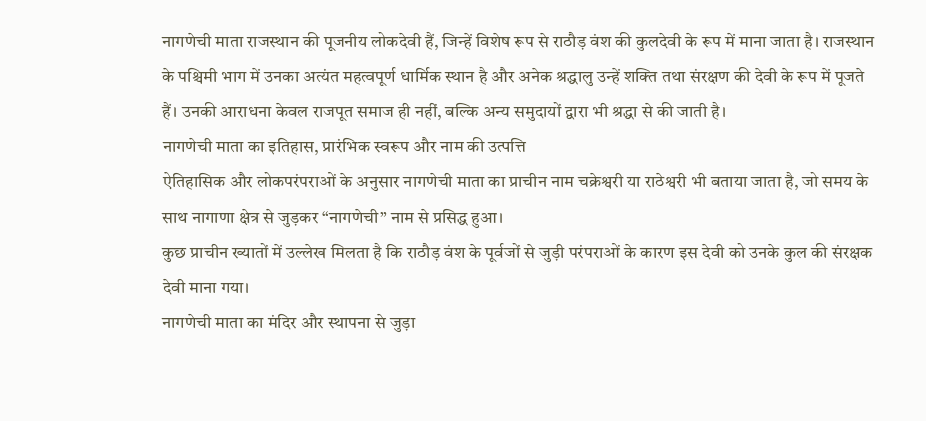नागणेची माता राजस्थान की पूजनीय लोकदेवी हैं, जिन्हें विशेष रूप से राठौड़ वंश की कुलदेवी के रूप में माना जाता है। राजस्थान के पश्चिमी भाग में उनका अत्यंत महत्वपूर्ण धार्मिक स्थान है और अनेक श्रद्धालु उन्हें शक्ति तथा संरक्षण की देवी के रूप में पूजते हैं। उनकी आराधना केवल राजपूत समाज ही नहीं, बल्कि अन्य समुदायों द्वारा भी श्रद्धा से की जाती है।
नागणेची माता का इतिहास, प्रारंभिक स्वरूप और नाम की उत्पत्ति
ऐतिहासिक और लोकपरंपराओं के अनुसार नागणेची माता का प्राचीन नाम चक्रेश्वरी या राठेश्वरी भी बताया जाता है, जो समय के साथ नागाणा क्षेत्र से जुड़कर “नागणेची” नाम से प्रसिद्ध हुआ।
कुछ प्राचीन ख्यातों में उल्लेख मिलता है कि राठौड़ वंश के पूर्वजों से जुड़ी परंपराओं के कारण इस देवी को उनके कुल की संरक्षक देवी माना गया।
नागणेची माता का मंदिर और स्थापना से जुड़ा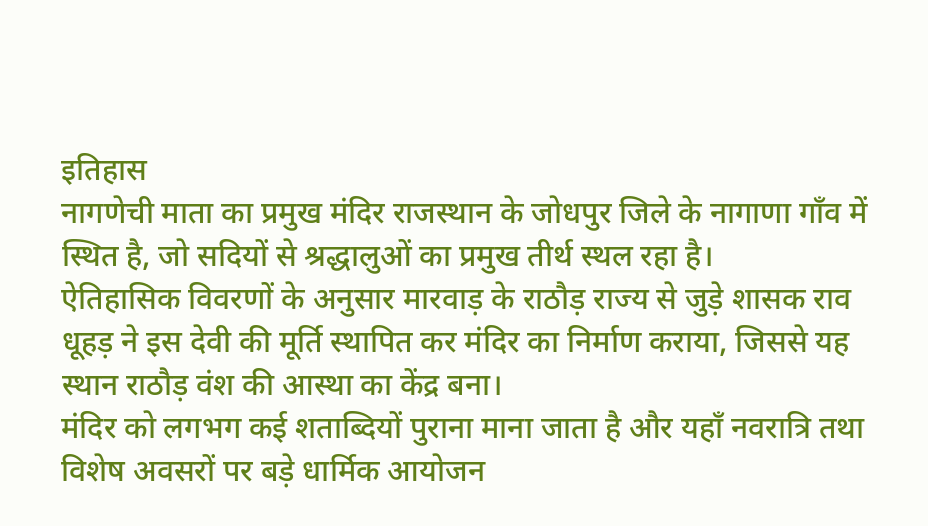इतिहास
नागणेची माता का प्रमुख मंदिर राजस्थान के जोधपुर जिले के नागाणा गाँव में स्थित है, जो सदियों से श्रद्धालुओं का प्रमुख तीर्थ स्थल रहा है।
ऐतिहासिक विवरणों के अनुसार मारवाड़ के राठौड़ राज्य से जुड़े शासक राव धूहड़ ने इस देवी की मूर्ति स्थापित कर मंदिर का निर्माण कराया, जिससे यह स्थान राठौड़ वंश की आस्था का केंद्र बना।
मंदिर को लगभग कई शताब्दियों पुराना माना जाता है और यहाँ नवरात्रि तथा विशेष अवसरों पर बड़े धार्मिक आयोजन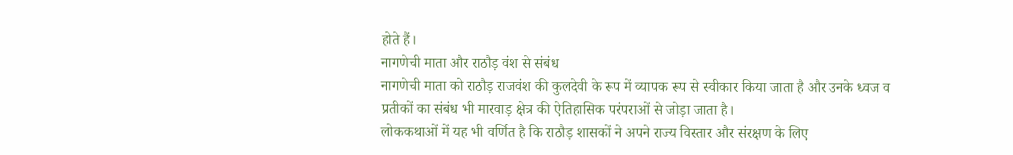होते हैं।
नागणेची माता और राठौड़ वंश से संबंध
नागणेची माता को राठौड़ राजवंश की कुलदेवी के रूप में व्यापक रूप से स्वीकार किया जाता है और उनके ध्वज व प्रतीकों का संबंध भी मारवाड़ क्षेत्र की ऐतिहासिक परंपराओं से जोड़ा जाता है।
लोककथाओं में यह भी वर्णित है कि राठौड़ शासकों ने अपने राज्य विस्तार और संरक्षण के लिए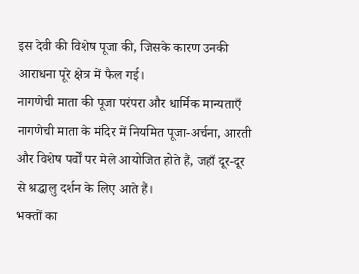इस देवी की विशेष पूजा की, जिसके कारण उनकी आराधना पूरे क्षेत्र में फैल गई।
नागणेची माता की पूजा परंपरा और धार्मिक मान्यताएँ
नागणेची माता के मंदिर में नियमित पूजा-अर्चना, आरती और विशेष पर्वों पर मेले आयोजित होते हैं, जहाँ दूर-दूर से श्रद्धालु दर्शन के लिए आते हैं।
भक्तों का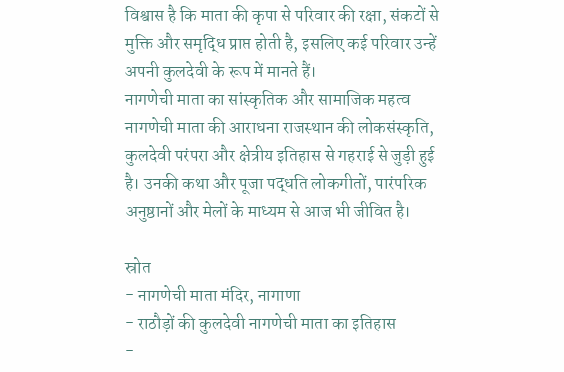विश्वास है कि माता की कृपा से परिवार की रक्षा, संकटों से मुक्ति और समृद्धि प्राप्त होती है, इसलिए कई परिवार उन्हें अपनी कुलदेवी के रूप में मानते हैं।
नागणेची माता का सांस्कृतिक और सामाजिक महत्व
नागणेची माता की आराधना राजस्थान की लोकसंस्कृति, कुलदेवी परंपरा और क्षेत्रीय इतिहास से गहराई से जुड़ी हुई है। उनकी कथा और पूजा पद्धति लोकगीतों, पारंपरिक अनुष्ठानों और मेलों के माध्यम से आज भी जीवित है।

स्रोत
- नागणेची माता मंदिर, नागाणा
- राठौड़ों की कुलदेवी नागणेची माता का इतिहास
-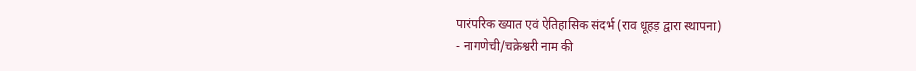पारंपरिक ख्यात एवं ऐतिहासिक संदर्भ (राव धूहड़ द्वारा स्थापना)
- नागणेची/चक्रेश्वरी नाम की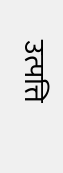उत्पत्ति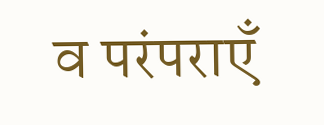व परंपराएँ